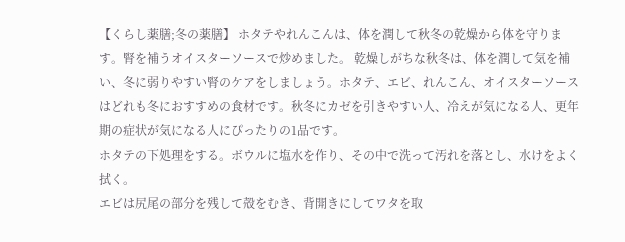【くらし薬膳;冬の薬膳】 ホタテやれんこんは、体を潤して秋冬の乾燥から体を守ります。腎を補うオイスターソースで炒めました。 乾燥しがちな秋冬は、体を潤して気を補い、冬に弱りやすい腎のケアをしましょう。ホタテ、エビ、れんこん、オイスターソースはどれも冬におすすめの食材です。秋冬にカゼを引きやすい人、冷えが気になる人、更年期の症状が気になる人にぴったりの1品です。
ホタテの下処理をする。ボウルに塩水を作り、その中で洗って汚れを落とし、水けをよく拭く。
エビは尻尾の部分を残して殻をむき、背開きにしてワタを取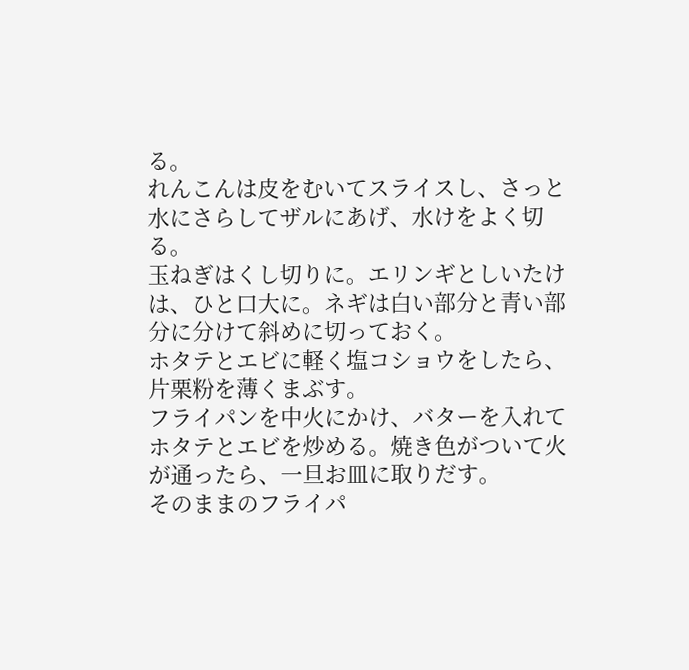る。
れんこんは皮をむいてスライスし、さっと水にさらしてザルにあげ、水けをよく切る。
玉ねぎはくし切りに。エリンギとしいたけは、ひと口大に。ネギは白い部分と青い部分に分けて斜めに切っておく。
ホタテとエビに軽く塩コショウをしたら、片栗粉を薄くまぶす。
フライパンを中火にかけ、バターを入れてホタテとエビを炒める。焼き色がついて火が通ったら、一旦お皿に取りだす。
そのままのフライパ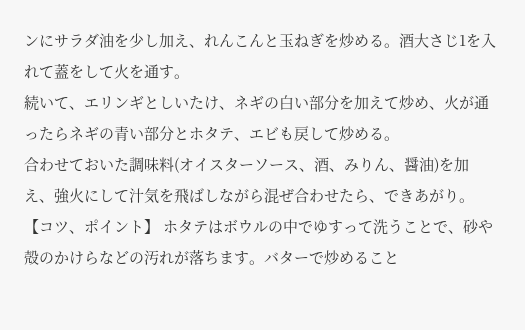ンにサラダ油を少し加え、れんこんと玉ねぎを炒める。酒大さじ1を入れて蓋をして火を通す。
続いて、エリンギとしいたけ、ネギの白い部分を加えて炒め、火が通ったらネギの青い部分とホタテ、エビも戻して炒める。
合わせておいた調味料(オイスターソース、酒、みりん、醤油)を加え、強火にして汁気を飛ばしながら混ぜ合わせたら、できあがり。
【コツ、ポイント】 ホタテはボウルの中でゆすって洗うことで、砂や殻のかけらなどの汚れが落ちます。バターで炒めること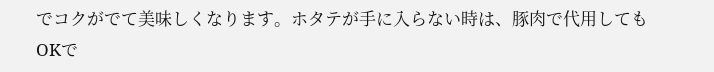でコクがでて美味しくなります。ホタテが手に入らない時は、豚肉で代用してもOKで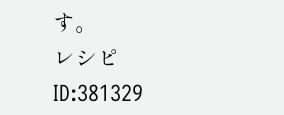す。
レシピID:381329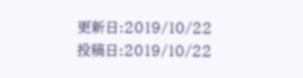更新日:2019/10/22
投稿日:2019/10/22